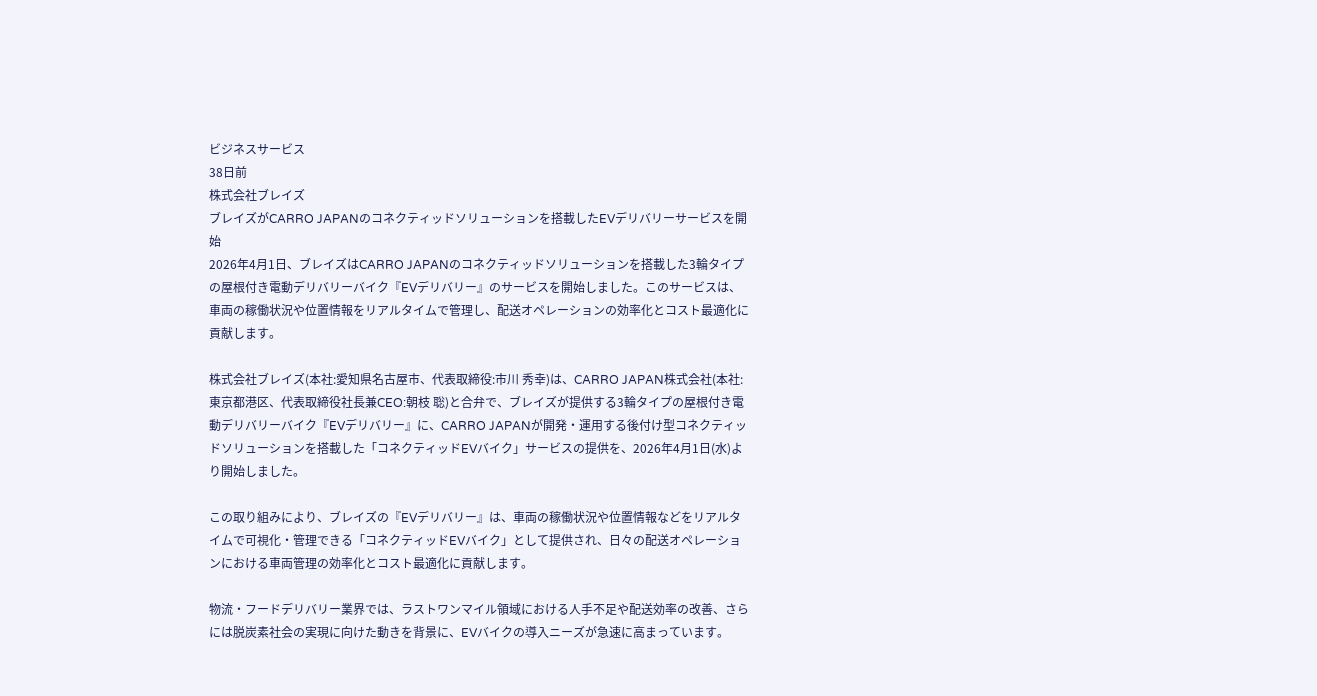ビジネスサービス
38日前
株式会社ブレイズ
ブレイズがCARRO JAPANのコネクティッドソリューションを搭載したEVデリバリーサービスを開始
2026年4月1日、ブレイズはCARRO JAPANのコネクティッドソリューションを搭載した3輪タイプの屋根付き電動デリバリーバイク『EVデリバリー』のサービスを開始しました。このサービスは、車両の稼働状況や位置情報をリアルタイムで管理し、配送オペレーションの効率化とコスト最適化に貢献します。

株式会社ブレイズ(本社:愛知県名古屋市、代表取締役:市川 秀幸)は、CARRO JAPAN株式会社(本社:東京都港区、代表取締役社長兼CEO:朝枝 聡)と合弁で、ブレイズが提供する3輪タイプの屋根付き電動デリバリーバイク『EVデリバリー』に、CARRO JAPANが開発・運用する後付け型コネクティッドソリューションを搭載した「コネクティッドEVバイク」サービスの提供を、2026年4月1日(水)より開始しました。

この取り組みにより、ブレイズの『EVデリバリー』は、車両の稼働状況や位置情報などをリアルタイムで可視化・管理できる「コネクティッドEVバイク」として提供され、日々の配送オペレーションにおける車両管理の効率化とコスト最適化に貢献します。

物流・フードデリバリー業界では、ラストワンマイル領域における人手不足や配送効率の改善、さらには脱炭素社会の実現に向けた動きを背景に、EVバイクの導入ニーズが急速に高まっています。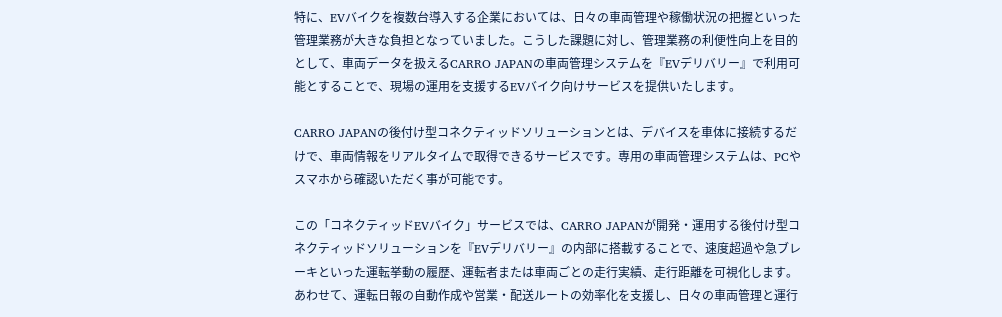特に、EVバイクを複数台導入する企業においては、日々の車両管理や稼働状況の把握といった管理業務が大きな負担となっていました。こうした課題に対し、管理業務の利便性向上を目的として、車両データを扱えるCARRO JAPANの車両管理システムを『EVデリバリー』で利用可能とすることで、現場の運用を支援するEVバイク向けサービスを提供いたします。

CARRO JAPANの後付け型コネクティッドソリューションとは、デバイスを車体に接続するだけで、車両情報をリアルタイムで取得できるサービスです。専用の車両管理システムは、PCやスマホから確認いただく事が可能です。

この「コネクティッドEVバイク」サービスでは、CARRO JAPANが開発・運用する後付け型コネクティッドソリューションを『EVデリバリー』の内部に搭載することで、速度超過や急ブレーキといった運転挙動の履歴、運転者または車両ごとの走行実績、走行距離を可視化します。あわせて、運転日報の自動作成や営業・配送ルートの効率化を支援し、日々の車両管理と運行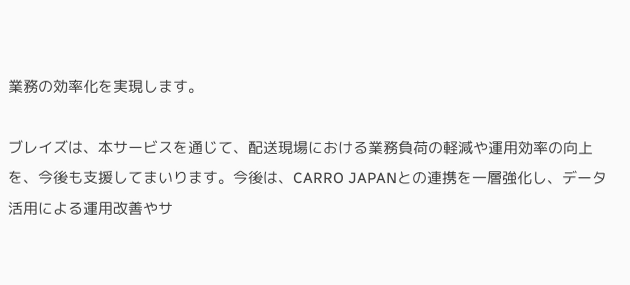業務の効率化を実現します。

ブレイズは、本サービスを通じて、配送現場における業務負荷の軽減や運用効率の向上を、今後も支援してまいります。今後は、CARRO JAPANとの連携を一層強化し、データ活用による運用改善やサ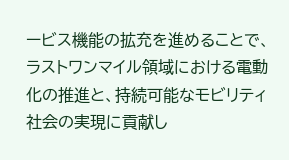ービス機能の拡充を進めることで、ラストワンマイル領域における電動化の推進と、持続可能なモビリティ社会の実現に貢献し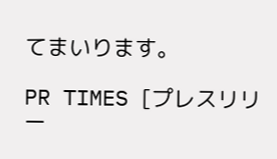てまいります。

PR TIMES [プレスリリー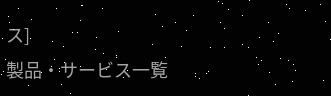ス]
製品・サービス一覧